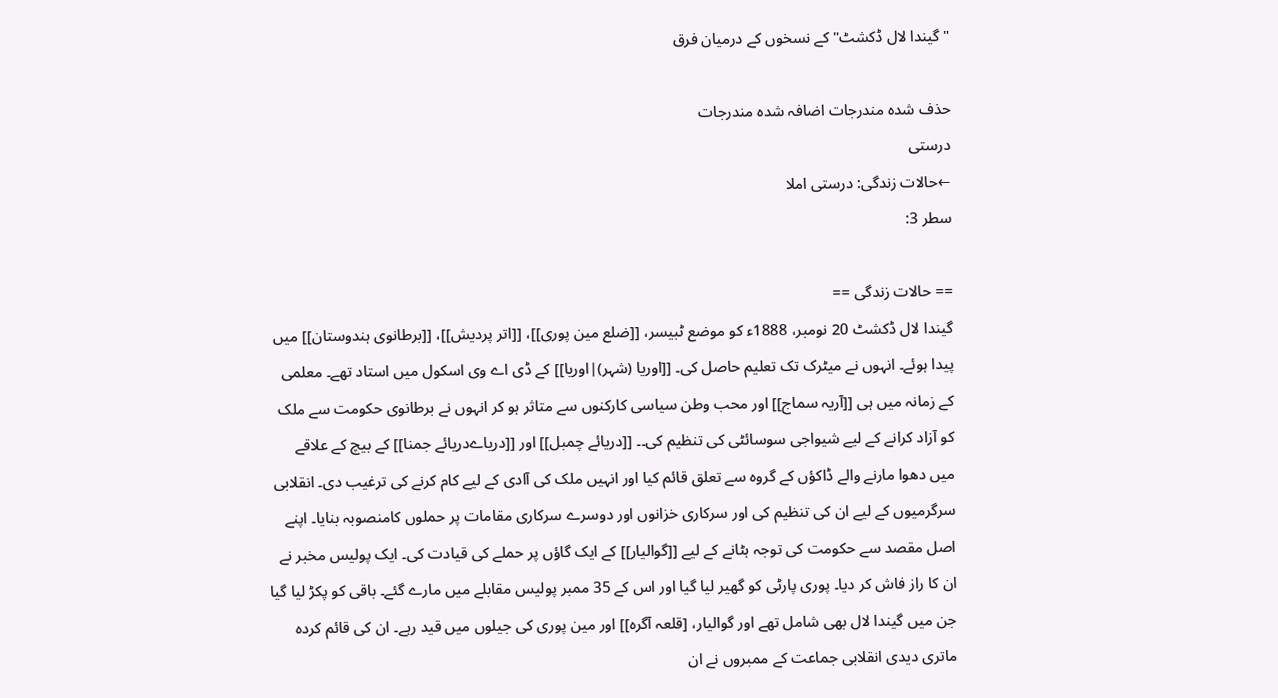"گیندا لال ڈکشٹ" کے نسخوں کے درمیان فرق

حذف شدہ مندرجات اضافہ شدہ مندرجات
درستی
←حالات زندگی: درستی املا
سطر 3:

== حالات زندگی ==
گیندا لال ڈکشٹ 20 نومبر، 1888ء کو موضع ٹبیسر، [[ضلع مین پوری]]، [[اتر پردیش]]، [[برطانوی ہندوستان]] میں پیدا ہوئے۔ انہوں نے میٹرک تک تعلیم حاصل کی۔ [[اوریا (شہر)|اوریا]] کے ڈی اے وی اسکول میں استاد تھے۔ معلمی کے زمانہ میں ہی [[آریہ سماج]] اور محب وطن سیاسی کارکنوں سے متاثر ہو کر انہوں نے برطانوی حکومت سے ملک کو آزاد کرانے کے لیے شیواجی سوسائٹی کی تنظیم کی۔۔ [[دریائے چمبل]] اور [[دریاےدریائے جمنا]] کے بیچ کے علاقے میں دھوا مارنے والے ڈاکؤں کے گروہ سے تعلق قائم کیا اور انہیں ملک کی آادی کے لیے کام کرنے کی ترغیب دی۔ انقلابی سرگرمیوں کے لیے ان کی تنظیم کی اور سرکاری خزانوں اور دوسرے سرکاری مقامات پر حملوں کامنصوبہ بنایا۔ اپنے اصل مقصد سے حکومت کی توجہ ہٹانے کے لیے [[گوالیار]] کے ایک گاؤں پر حملے کی قیادت کی۔ ایک پولیس مخبر نے ان کا راز فاش کر دیا۔ پوری پارٹی کو گھیر لیا گیا اور اس کے 35 ممبر پولیس مقابلے میں مارے گئے۔ باقی کو پکڑ لیا گیا جن میں گیندا لال بھی شامل تھے اور گوالیار، [قلعہ آگرہ]] اور مین پوری کی جیلوں میں قید رہے۔ ان کی قائم کردہ ماتری دیدی انقلابی جماعت کے ممبروں نے ان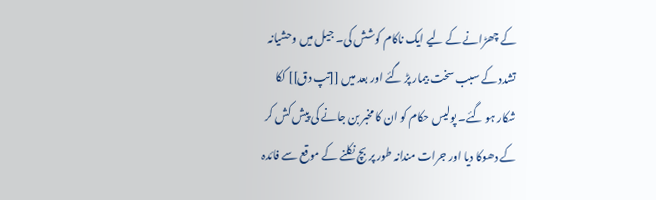کے چھڑانے کے لیے ایک ناکام کوشش کی۔ جیل میں وحشیانہ تشدد کے سبب سخت بیمار پڑ گئے اور بعد میں [[تپ دق]] ککا شکار ہو گئے۔ پولیس حکام کو ان کا مخبر بن جانے کی پیش کش کر کے دھوکا دیا اور جرات مندانہ طور پر بچ نکلنے کے موقع سے فائدہ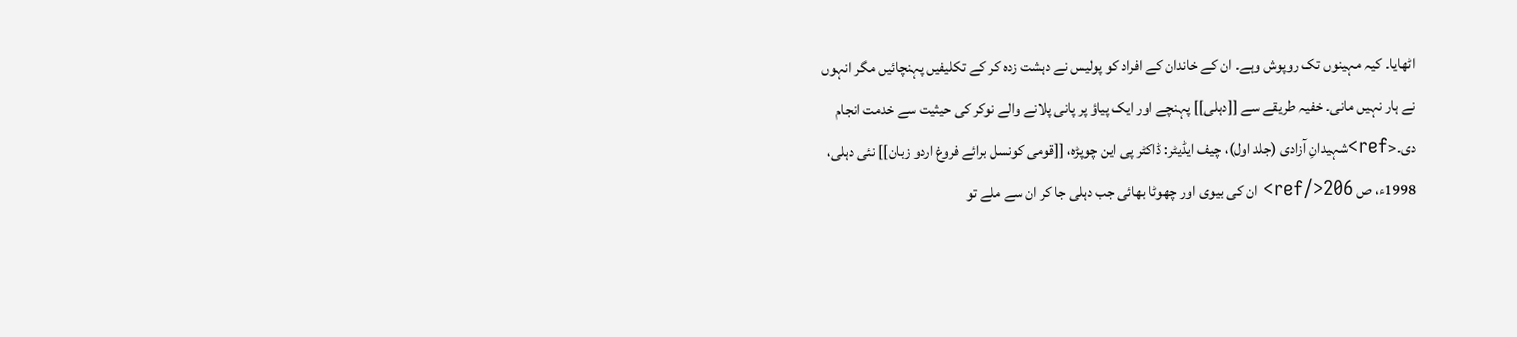اٹھایا۔ کیہ مہینوں تک روپوش وہے۔ ان کے خاندان کے افراد کو پولیس نے دہشت زدہ کر کے تکلیفیں پہنچائیں مگر انہوں نے ہار نہیں مانی۔ خفیہ طریقے سے [[دہلی]] پہنچے اور ایک پیاؤ پر پانی پلانے والے نوکر کی حیثیت سے خدمت انجام دی۔<ref>شہیدانِ آزادی (جلد اول)، چیف ایڈیٹر: ڈاکٹر پی این چوپڑہ، [[قومی کونسل برائے فروغ اردو زبان]] نئی دہلی، 1998ء، ص 206</ref> ان کی بیوی اور چھوٹا بھائی جب دہلی جا کر ان سے ملے تو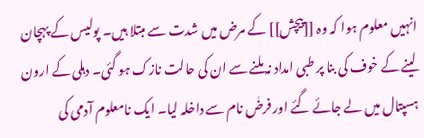انہیں معلوم ہوا کہ وہ [[پیچش]] کے مرض میں شدت سے مبتلا ہیں۔ پولیس کے پہچان لینے کے خوف کی بنا پر طبی امداد نہ ملنے سے ان کی حالت نازک ہو گئی۔ دہلی کے ارون ہسپتال میں لے جائے گئے اور فرضٰ نام سے داخلہ لیا۔ ایک نامعلوم آدمی کی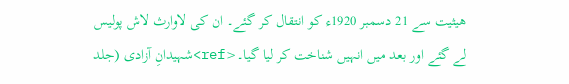ھیثیت سے 21 دسمبر 1920ء کو انتقال کر گئے۔ ان کی لاوارث لاش پولیس لے گئے اور بعد میں انہیں شناخت کر لیا گیا۔<ref>شہیدانِ آزادی (جلد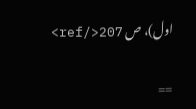اول)، ص 207</ref>

==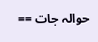حوالہ جات ==